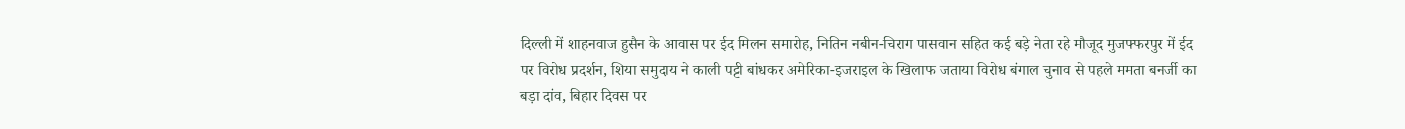दिल्ली में शाहनवाज हुसैन के आवास पर ईद मिलन समारोह, नितिन नबीन-चिराग पासवान सहित कई बड़े नेता रहे मौजूद मुजफ्फरपुर में ईद पर विरोध प्रदर्शन, शिया समुदाय ने काली पट्टी बांधकर अमेरिका-इजराइल के खिलाफ जताया विरोध बंगाल चुनाव से पहले ममता बनर्जी का बड़ा दांव, बिहार दिवस पर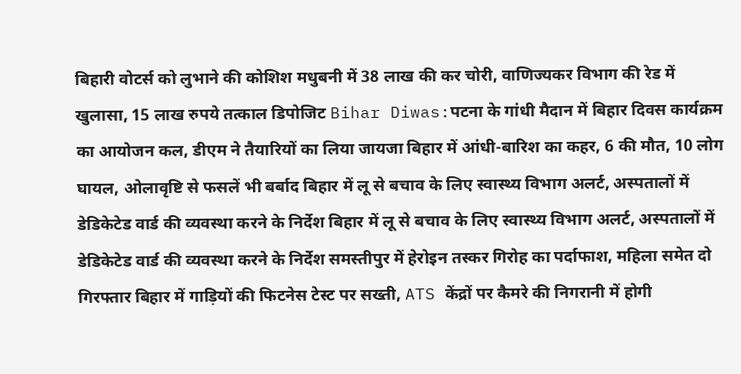बिहारी वोटर्स को लुभाने की कोशिश मधुबनी में 38 लाख की कर चोरी, वाणिज्यकर विभाग की रेड में खुलासा, 15 लाख रुपये तत्काल डिपोजिट Bihar Diwas:पटना के गांधी मैदान में बिहार दिवस कार्यक्रम का आयोजन कल, डीएम ने तैयारियों का लिया जायजा बिहार में आंधी-बारिश का कहर, 6 की मौत, 10 लोग घायल, ओलावृष्टि से फसलें भी बर्बाद बिहार में लू से बचाव के लिए स्वास्थ्य विभाग अलर्ट, अस्पतालों में डेडिकेटेड वार्ड की व्यवस्था करने के निर्देश बिहार में लू से बचाव के लिए स्वास्थ्य विभाग अलर्ट, अस्पतालों में डेडिकेटेड वार्ड की व्यवस्था करने के निर्देश समस्तीपुर में हेरोइन तस्कर गिरोह का पर्दाफाश, महिला समेत दो गिरफ्तार बिहार में गाड़ियों की फिटनेस टेस्ट पर सख्ती, ATS केंद्रों पर कैमरे की निगरानी में होगी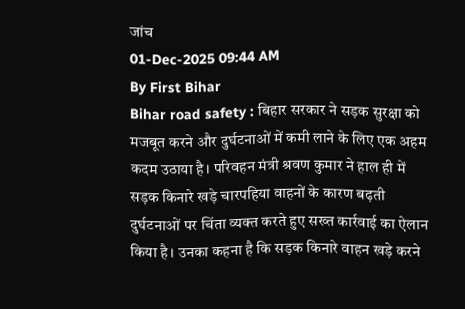जांच
01-Dec-2025 09:44 AM
By First Bihar
Bihar road safety : बिहार सरकार ने सड़क सुरक्षा को मजबूत करने और दुर्घटनाओं में कमी लाने के लिए एक अहम कदम उठाया है। परिवहन मंत्री श्रवण कुमार ने हाल ही में सड़क किनारे खड़े चारपहिया वाहनों के कारण बढ़ती दुर्घटनाओं पर चिंता व्यक्त करते हुए सख्त कार्रवाई का ऐलान किया है। उनका कहना है कि सड़क किनारे वाहन खड़े करने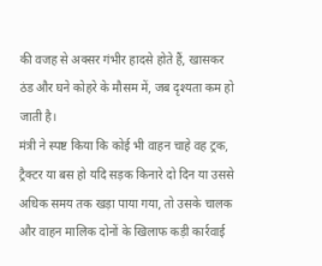की वजह से अक्सर गंभीर हादसे होते हैं, खासकर ठंड और घने कोहरे के मौसम में, जब दृश्यता कम हो जाती है।
मंत्री ने स्पष्ट किया कि कोई भी वाहन चाहे वह ट्रक, ट्रैक्टर या बस हो यदि सड़क किनारे दो दिन या उससे अधिक समय तक खड़ा पाया गया, तो उसके चालक और वाहन मालिक दोनों के खिलाफ कड़ी कार्रवाई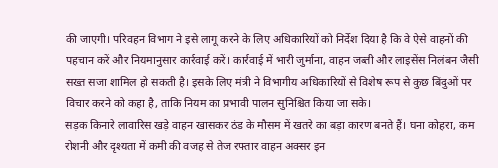की जाएगी। परिवहन विभाग ने इसे लागू करने के लिए अधिकारियों को निर्देश दिया है कि वे ऐसे वाहनों की पहचान करें और नियमानुसार कार्रवाई करें। कार्रवाई में भारी जुर्माना, वाहन जब्ती और लाइसेंस निलंबन जैसी सख्त सजा शामिल हो सकती है। इसके लिए मंत्री ने विभागीय अधिकारियों से विशेष रूप से कुछ बिंदुओं पर विचार करने को कहा है, ताकि नियम का प्रभावी पालन सुनिश्चित किया जा सके।
सड़क किनारे लावारिस खड़े वाहन खासकर ठंड के मौसम में खतरे का बड़ा कारण बनते हैं। घना कोहरा, कम रोशनी और दृश्यता में कमी की वजह से तेज रफ्तार वाहन अक्सर इन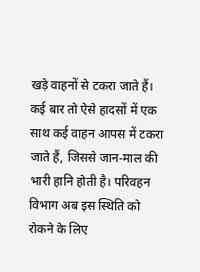खड़े वाहनों से टकरा जाते हैं। कई बार तो ऐसे हादसों में एक साथ कई वाहन आपस में टकरा जाते हैं, जिससे जान-माल की भारी हानि होती है। परिवहन विभाग अब इस स्थिति को रोकने के लिए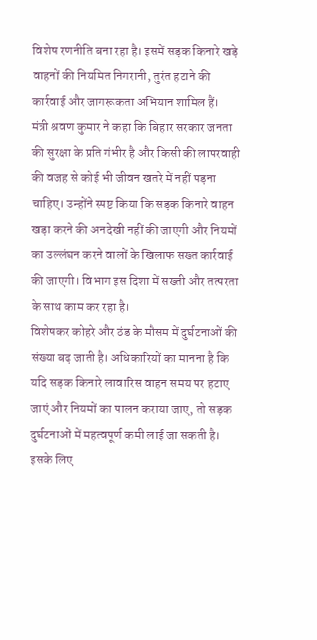विशेष रणनीति बना रहा है। इसमें सड़क किनारे खड़े वाहनों की नियमित निगरानी, तुरंत हटाने की कार्रवाई और जागरूकता अभियान शामिल हैं।
मंत्री श्रवण कुमार ने कहा कि बिहार सरकार जनता की सुरक्षा के प्रति गंभीर है और किसी की लापरवाही की वजह से कोई भी जीवन खतरे में नहीं पड़ना चाहिए। उन्होंने स्पष्ट किया कि सड़क किनारे वाहन खड़ा करने की अनदेखी नहीं की जाएगी और नियमों का उल्लंघन करने वालों के खिलाफ सख्त कार्रवाई की जाएगी। विभाग इस दिशा में सख्ती और तत्परता के साथ काम कर रहा है।
विशेषकर कोहरे और ठंड के मौसम में दुर्घटनाओं की संख्या बढ़ जाती है। अधिकारियों का मानना है कि यदि सड़क किनारे लावारिस वाहन समय पर हटाए जाएं और नियमों का पालन कराया जाए, तो सड़क दुर्घटनाओं में महत्वपूर्ण कमी लाई जा सकती है। इसके लिए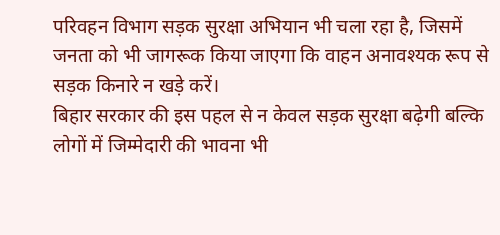परिवहन विभाग सड़क सुरक्षा अभियान भी चला रहा है, जिसमें जनता को भी जागरूक किया जाएगा कि वाहन अनावश्यक रूप से सड़क किनारे न खड़े करें।
बिहार सरकार की इस पहल से न केवल सड़क सुरक्षा बढ़ेगी बल्कि लोगों में जिम्मेदारी की भावना भी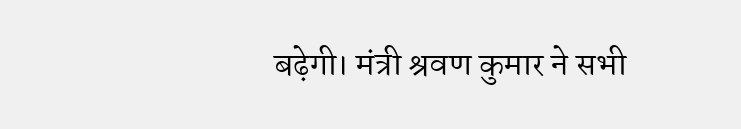बढ़ेगी। मंत्री श्रवण कुमार ने सभी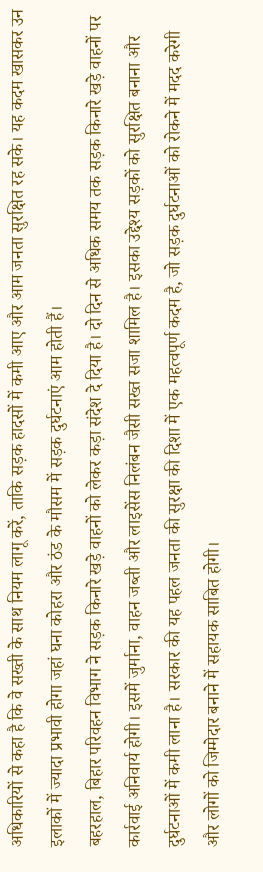अधिकारियों से कहा है कि वे सख्ती के साथ नियम लागू करें, ताकि सड़क हादसों में कमी आए और आम जनता सुरक्षित रह सके। यह कदम खासकर उन इलाकों में ज्यादा प्रभावी होगा जहां घना कोहरा और ठंड के मौसम में सड़क दुर्घटनाएं आम होती हैं।
बहरहाल, बिहार परिवहन विभाग ने सड़क किनारे खड़े वाहनों को लेकर कड़ा संदेश दे दिया है। दो दिन से अधिक समय तक सड़क किनारे खड़े वाहनों पर कार्रवाई अनिवार्य होगी। इसमें जुर्माना, वाहन जब्ती और लाइसेंस निलंबन जैसी सख्त सजा शामिल है। इसका उद्देश्य सड़कों को सुरक्षित बनाना और दुर्घटनाओं में कमी लाना है। सरकार की यह पहल जनता की सुरक्षा की दिशा में एक महत्वपूर्ण कदम है, जो सड़क दुर्घटनाओं को रोकने में मदद करेगी और लोगों को जिम्मेदार बनाने में सहायक साबित होगी।